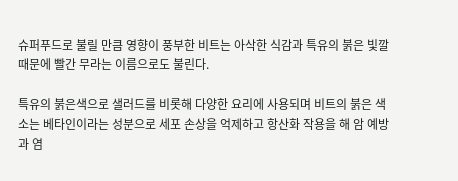슈퍼푸드로 불릴 만큼 영향이 풍부한 비트는 아삭한 식감과 특유의 붉은 빛깔 때문에 빨간 무라는 이름으로도 불린다.

특유의 붉은색으로 샐러드를 비롯해 다양한 요리에 사용되며 비트의 붉은 색소는 베타인이라는 성분으로 세포 손상을 억제하고 항산화 작용을 해 암 예방과 염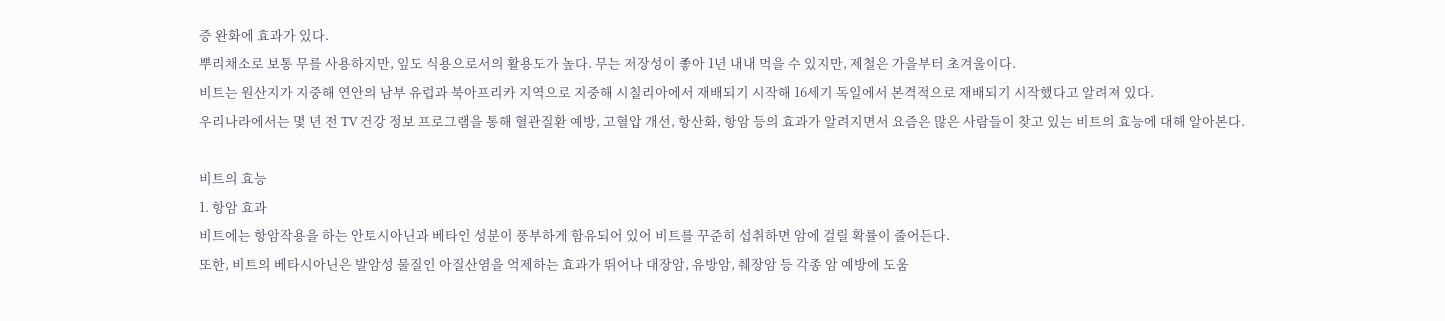증 완화에 효과가 있다.
뿌리채소로 보통 무를 사용하지만, 잎도 식용으로서의 활용도가 높다. 무는 저장성이 좋아 1년 내내 먹을 수 있지만, 제철은 가을부터 초겨울이다.
비트는 원산지가 지중해 연안의 남부 유럽과 북아프리카 지역으로 지중해 시칠리아에서 재배되기 시작해 16세기 독일에서 본격적으로 재배되기 시작했다고 알려져 있다.
우리나라에서는 몇 년 전 TV 건강 정보 프로그램을 통해 혈관질환 예방, 고혈압 개선, 항산화, 항암 등의 효과가 알려지면서 요즘은 많은 사람들이 찾고 있는 비트의 효능에 대해 알아본다.

비트의 효능
1. 항암 효과
비트에는 항암작용을 하는 안토시아닌과 베타인 성분이 풍부하게 함유되어 있어 비트를 꾸준히 섭취하면 암에 걸릴 확률이 줄어든다.
또한, 비트의 베타시아닌은 발암성 물질인 아질산염을 억제하는 효과가 뛰어나 대장암, 유방암, 췌장암 등 각종 암 예방에 도움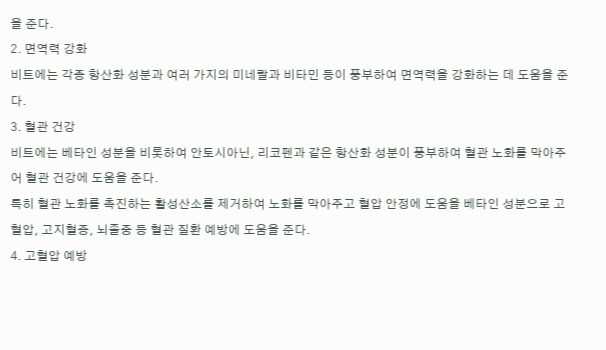을 준다.
2. 면역력 강화
비트에는 각종 항산화 성분과 여러 가지의 미네랄과 비타민 등이 풍부하여 면역력을 강화하는 데 도움을 준다.
3. 혈관 건강
비트에는 베타인 성분을 비롯하여 안토시아닌, 리코펜과 같은 항산화 성분이 풍부하여 혈관 노화를 막아주어 혈관 건강에 도움을 준다.
특히 혈관 노화를 촉진하는 활성산소를 제거하여 노화를 막아주고 혈압 안정에 도움을 베타인 성분으로 고혈압, 고지혈증, 뇌졸중 등 혈관 질환 예방에 도움을 준다.
4. 고혈압 예방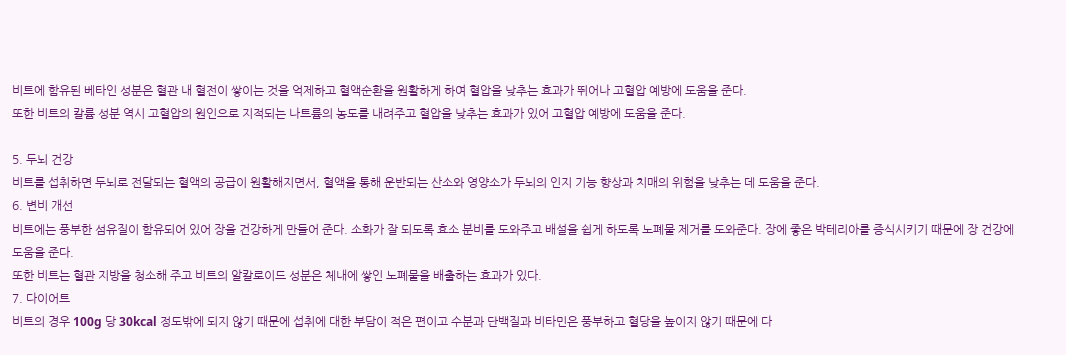비트에 함유된 베타인 성분은 혈관 내 혈전이 쌓이는 것을 억제하고 혈액순환을 원활하게 하여 혈압을 낮추는 효과가 뛰어나 고혈압 예방에 도움을 준다.
또한 비트의 칼륨 성분 역시 고혈압의 원인으로 지적되는 나트륨의 농도를 내려주고 혈압을 낮추는 효과가 있어 고혈압 예방에 도움을 준다.

5. 두뇌 건강
비트를 섭취하면 두뇌로 전달되는 혈액의 공급이 원활해지면서, 혈액을 통해 운반되는 산소와 영양소가 두뇌의 인지 기능 향상과 치매의 위험을 낮추는 데 도움을 준다.
6. 변비 개선
비트에는 풍부한 섬유질이 함유되어 있어 장을 건강하게 만들어 준다. 소화가 잘 되도록 효소 분비를 도와주고 배설을 쉽게 하도록 노폐물 제거를 도와준다. 장에 좋은 박테리아를 증식시키기 때문에 장 건강에 도움을 준다.
또한 비트는 혈관 지방을 청소해 주고 비트의 알칼로이드 성분은 체내에 쌓인 노폐물을 배출하는 효과가 있다.
7. 다이어트
비트의 경우 100g 당 30kcal 정도밖에 되지 않기 때문에 섭취에 대한 부담이 적은 편이고 수분과 단백질과 비타민은 풍부하고 혈당을 높이지 않기 때문에 다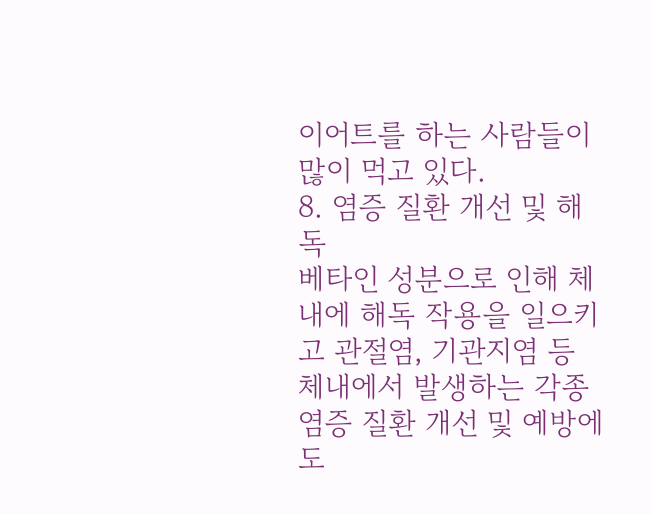이어트를 하는 사람들이 많이 먹고 있다.
8. 염증 질환 개선 및 해독
베타인 성분으로 인해 체내에 해독 작용을 일으키고 관절염, 기관지염 등 체내에서 발생하는 각종 염증 질환 개선 및 예방에 도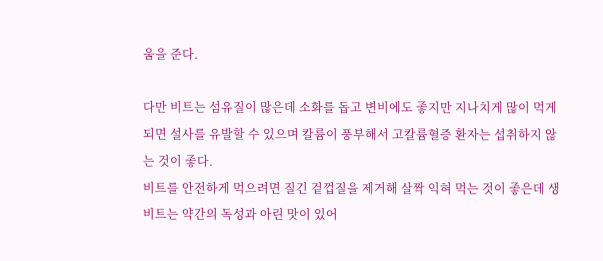움을 준다.

다만 비트는 섬유질이 많은데 소화를 돕고 변비에도 좋지만 지나치게 많이 먹게 되면 설사를 유발할 수 있으며 칼륨이 풍부해서 고칼륨혈증 환자는 섭취하지 않는 것이 좋다.
비트를 안전하게 먹으려면 질긴 겉껍질을 제거해 살짝 익혀 먹는 것이 좋은데 생비트는 약간의 독성과 아린 맛이 있어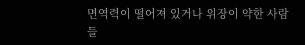면역력이 떨어져 있거나 위장이 약한 사람들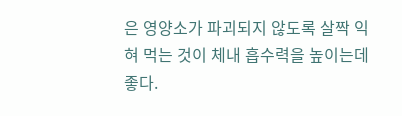은 영양소가 파괴되지 않도록 살짝 익혀 먹는 것이 체내 흡수력을 높이는데 좋다.